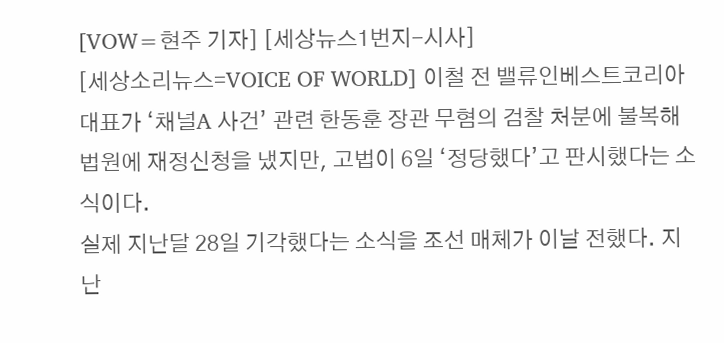[VOW=현주 기자] [세상뉴스1번지-시사]
[세상소리뉴스=VOICE OF WORLD] 이철 전 밸류인베스트코리아 대표가 ‘채널A 사건’ 관련 한동훈 장관 무혐의 검찰 처분에 불복해 법원에 재정신청을 냈지만, 고법이 6일 ‘정당했다’고 판시했다는 소식이다.
실제 지난달 28일 기각했다는 소식을 조선 매체가 이날 전했다. 지난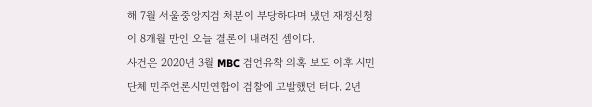해 7월 서울중앙지검 처분이 부당하다며 냈던 재정신청이 8개월 만인 오늘 결론이 내려진 셈이다.
사건은 2020년 3월 MBC 검언유착 의혹 보도 이후 시민단체 민주언론시민연합이 검찰에 고발했던 터다. 2년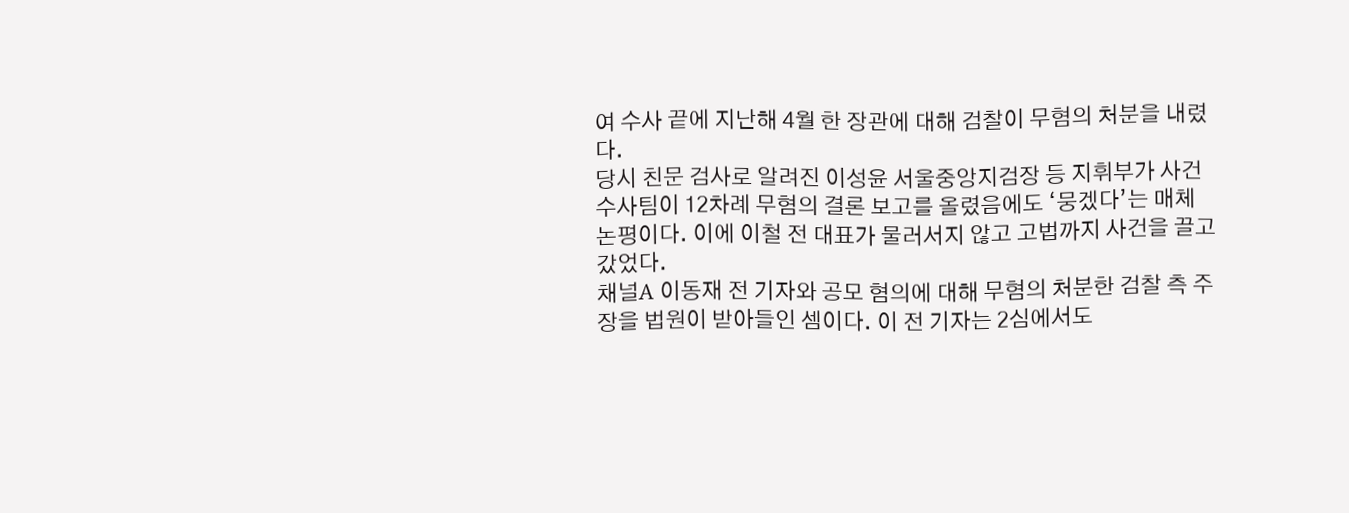여 수사 끝에 지난해 4월 한 장관에 대해 검찰이 무혐의 처분을 내렸다.
당시 친문 검사로 알려진 이성윤 서울중앙지검장 등 지휘부가 사건 수사팀이 12차례 무혐의 결론 보고를 올렸음에도 ‘뭉겠다’는 매체 논평이다. 이에 이철 전 대표가 물러서지 않고 고법까지 사건을 끌고 갔었다.
채널A 이동재 전 기자와 공모 혐의에 대해 무혐의 처분한 검찰 측 주장을 법원이 받아들인 셈이다. 이 전 기자는 2심에서도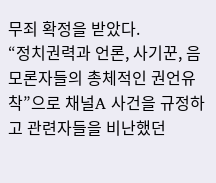무죄 확정을 받았다.
“정치권력과 언론, 사기꾼, 음모론자들의 총체적인 권언유착”으로 채널A 사건을 규정하고 관련자들을 비난했던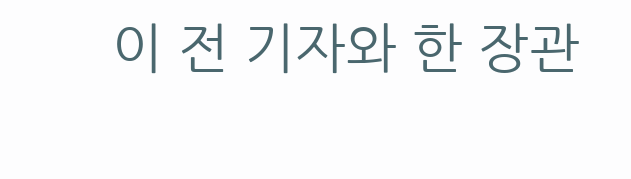이 전 기자와 한 장관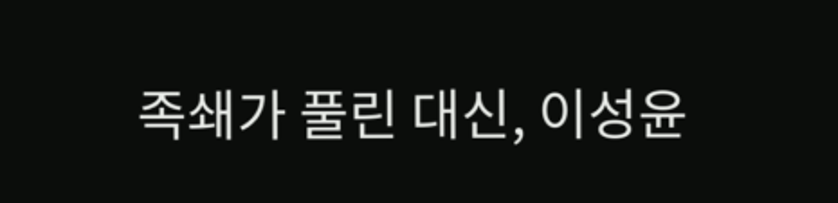족쇄가 풀린 대신, 이성윤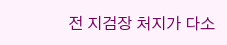전 지검장 처지가 다소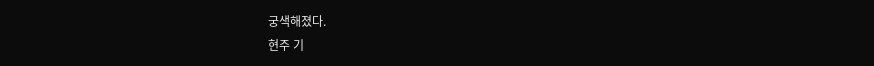궁색해졌다.
현주 기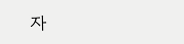자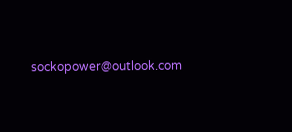sockopower@outlook.com